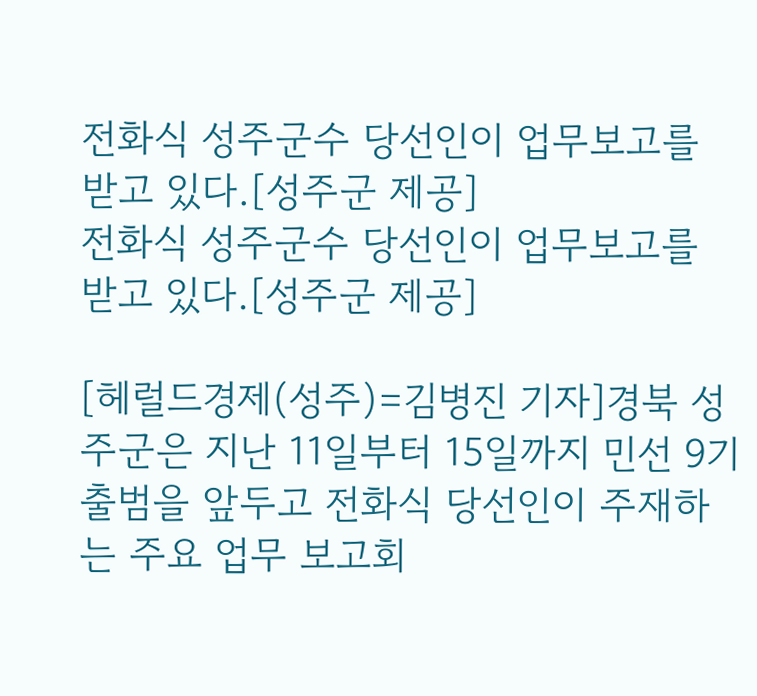전화식 성주군수 당선인이 업무보고를 받고 있다.[성주군 제공]
전화식 성주군수 당선인이 업무보고를 받고 있다.[성주군 제공]

[헤럴드경제(성주)=김병진 기자]경북 성주군은 지난 11일부터 15일까지 민선 9기 출범을 앞두고 전화식 당선인이 주재하는 주요 업무 보고회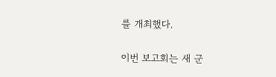를 개최했다.

이번 보고회는 새 군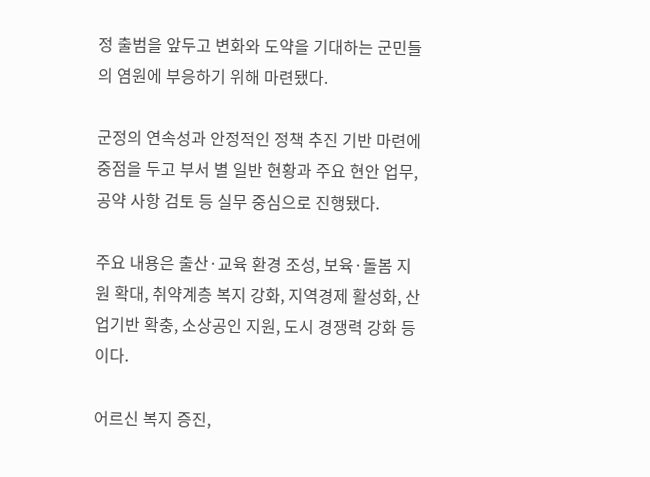정 출범을 앞두고 변화와 도약을 기대하는 군민들의 염원에 부응하기 위해 마련됐다.

군정의 연속성과 안정적인 정책 추진 기반 마련에 중점을 두고 부서 별 일반 현황과 주요 현안 업무, 공약 사항 검토 등 실무 중심으로 진행됐다.

주요 내용은 출산·교육 환경 조성, 보육·돌봄 지원 확대, 취약계층 복지 강화, 지역경제 활성화, 산업기반 확충, 소상공인 지원, 도시 경쟁력 강화 등이다.

어르신 복지 증진,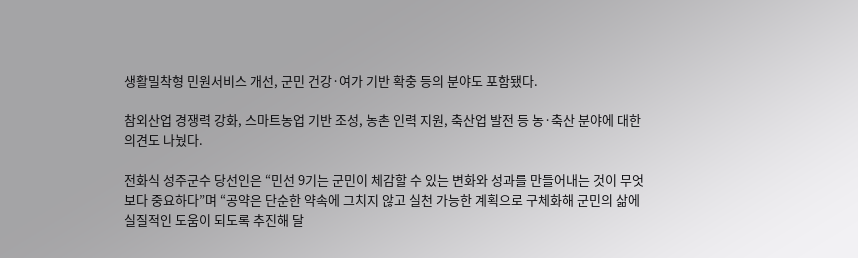생활밀착형 민원서비스 개선, 군민 건강·여가 기반 확충 등의 분야도 포함됐다.

참외산업 경쟁력 강화, 스마트농업 기반 조성, 농촌 인력 지원, 축산업 발전 등 농·축산 분야에 대한 의견도 나눴다.

전화식 성주군수 당선인은 “민선 9기는 군민이 체감할 수 있는 변화와 성과를 만들어내는 것이 무엇보다 중요하다”며 “공약은 단순한 약속에 그치지 않고 실천 가능한 계획으로 구체화해 군민의 삶에 실질적인 도움이 되도록 추진해 달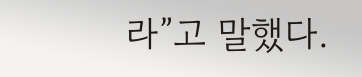라”고 말했다.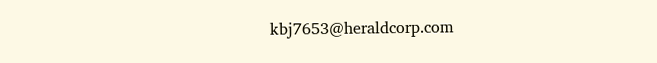kbj7653@heraldcorp.com